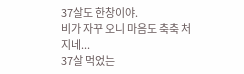37살도 한창이야.
비가 자꾸 오니 마음도 축축 처지네...
37살 먹었는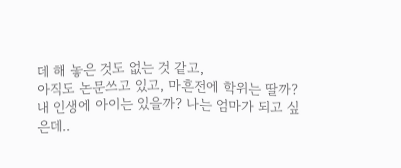데 해 놓은 것도 없는 것 같고,
아직도 논문쓰고 있고, 마흔전에 학위는 딸까?
내 인생에 아이는 있을까? 나는 엄마가 되고 싶은데..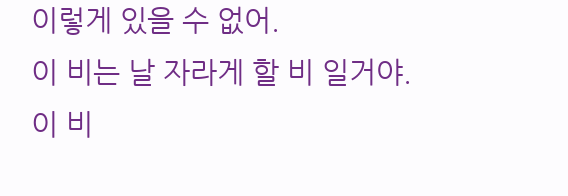이렇게 있을 수 없어.
이 비는 날 자라게 할 비 일거야.
이 비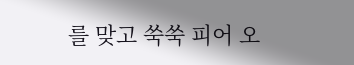를 맞고 쑥쑥 피어 오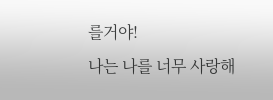를거야!
나는 나를 너무 사랑해